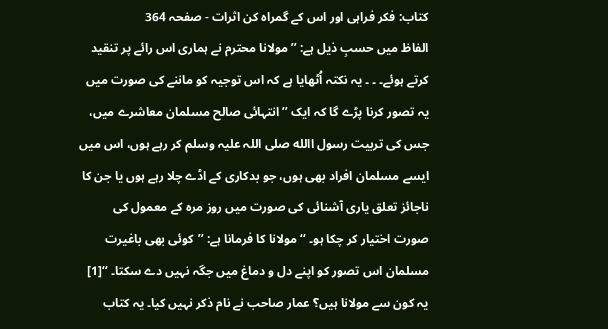کتاب: فکر فراہی اور اس کے گمراہ کن اثرات - صفحہ 364
الفاظ میں حسبِ ذیل ہے: ’’مولانا محترم نے ہماری اس رائے پر تنقید کرتے ہوئے۔ ۔ ۔ یہ نکتہ اُٹھایا ہے کہ اس توجیہ کو ماننے کی صورت میں یہ تصور کرنا پڑے گا کہ ایک ’’انتہائی صالح مسلمان معاشرے میں، جس کی تربیت رسول االله صلی اللہ علیہ وسلم کر رہے ہوں، اس میں ایسے مسلمان افراد بھی ہوں، جو بدکاری کے اڈے چلا رہے ہوں یا جن کا ناجائز تعلق یاری آشنائی کی صورت میں روز مرہ کے معمول کی صورت اختیار کر چکا ہو۔ ‘‘ مولانا کا فرمانا ہے: ’’کوئی بھی باغیرت مسلمان اس تصور کو اپنے دل و دماغ میں جگہ نہیں دے سکتا۔ ‘‘[1] یہ کون سے مولانا ہیں؟ عمار صاحب نے نام ذکر نہیں کیا۔ یہ کتاب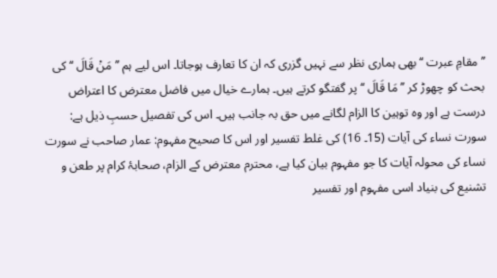’’مقامِ عبرت ‘‘ بھی ہماری نظر سے نہیں گزری کہ ان کا تعارف ہوجاتا۔ اس لیے ہم ’’ مَنْ قَالَ ‘‘ کی بحث کو چھوڑ کر ’’ مَا قَالَ ‘‘ پر گفتگو کرتے ہیں۔ ہمارے خیال میں فاضل معترض کا اعتراض درست ہے اور وہ توہین کا الزام لگانے میں حق بہ جانب ہیں۔ اس کی تفصیل حسبِ ذیل ہے: سورت نساء کی آیات (15۔ 16) کی غلط تفسیر اور اس کا صحیح مفہوم: عمار صاحب نے سورت نساء کی محولہ آیات کا جو مفہوم بیان کیا ہے، محترم معترض کے الزام، صحابۂ کرام پر طعن و تشنیع کی بنیاد اسی مفہوم اور تفسیر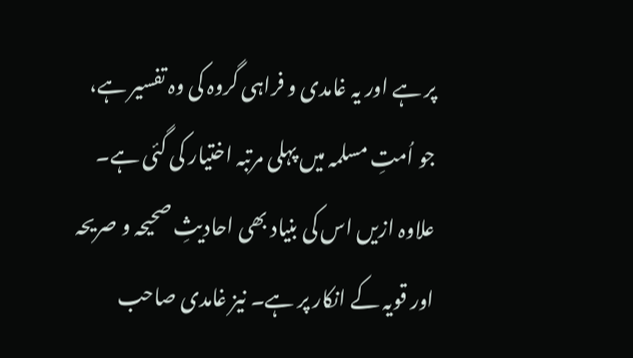پر ہے اور یہ غامدی و فراہی گروہ کی وہ تفسیر ہے، جو اُمتِ مسلمہ میں پہلی مرتبہ اختیار کی گئی ہے۔ علاوہ ازیں اس کی بنیاد بھی احادیثِ صحیحہ و صریحہ اور قویہ کے انکار پر ہے۔ نیز غامدی صاحب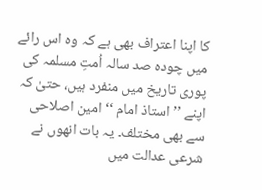کا اپنا اعتراف بھی ہے کہ وہ اس رائے میں چودہ صد سالہ اُمتِ مسلمہ کی پوری تاریخ میں منفرد ہیں، حتیٰ کہ اپنے ’’استاذ امام ‘‘ امین اصلاحی سے بھی مختلف۔ یہ بات انھوں نے شرعی عدالت میں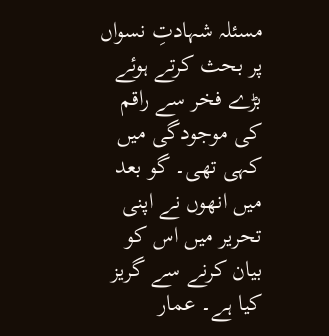مسئلہ شہادتِ نسواں پر بحث کرتے ہوئے بڑے فخر سے راقم کی موجودگی میں کہی تھی۔ گو بعد میں انھوں نے اپنی تحریر میں اس کو بیان کرنے سے گریز کیا ہے۔ عمار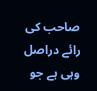صاحب کی رائے دراصل وہی ہے جو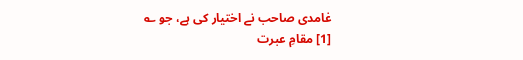غامدی صاحب نے اختیار کی ہے، جو ؎
[1] مقامِ عبرت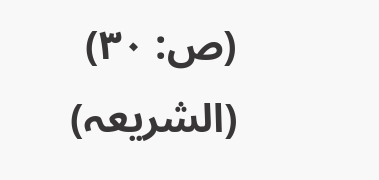(ص: ۳۰) (الشریعہ)